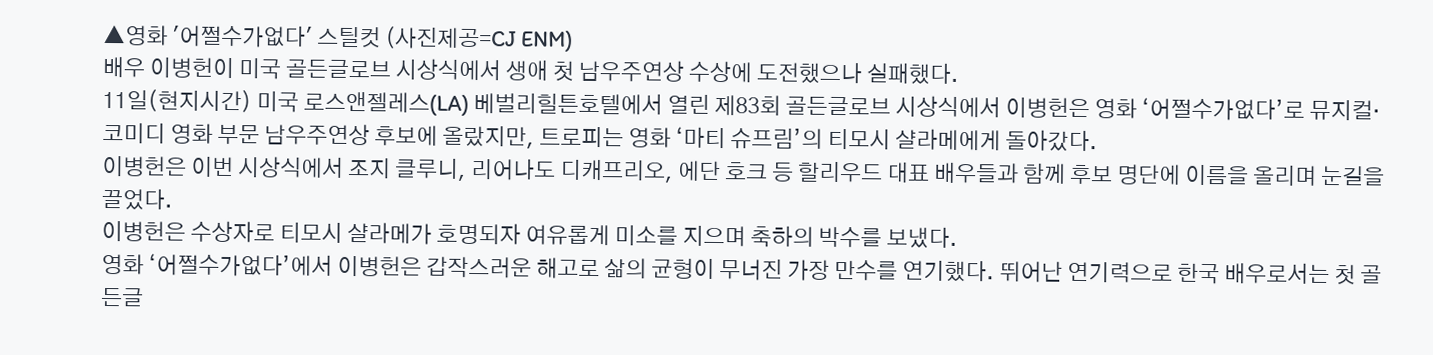▲영화 '어쩔수가없다' 스틸컷 (사진제공=CJ ENM)
배우 이병헌이 미국 골든글로브 시상식에서 생애 첫 남우주연상 수상에 도전했으나 실패했다.
11일(현지시간) 미국 로스앤젤레스(LA) 베벌리힐튼호텔에서 열린 제83회 골든글로브 시상식에서 이병헌은 영화 ‘어쩔수가없다’로 뮤지컬·코미디 영화 부문 남우주연상 후보에 올랐지만, 트로피는 영화 ‘마티 슈프림’의 티모시 샬라메에게 돌아갔다.
이병헌은 이번 시상식에서 조지 클루니, 리어나도 디캐프리오, 에단 호크 등 할리우드 대표 배우들과 함께 후보 명단에 이름을 올리며 눈길을 끌었다.
이병헌은 수상자로 티모시 샬라메가 호명되자 여유롭게 미소를 지으며 축하의 박수를 보냈다.
영화 ‘어쩔수가없다’에서 이병헌은 갑작스러운 해고로 삶의 균형이 무너진 가장 만수를 연기했다. 뛰어난 연기력으로 한국 배우로서는 첫 골든글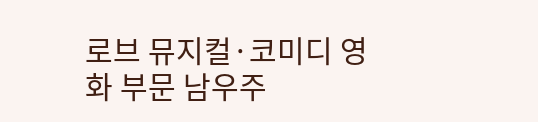로브 뮤지컬·코미디 영화 부문 남우주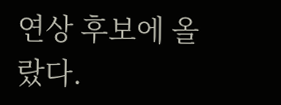연상 후보에 올랐다.